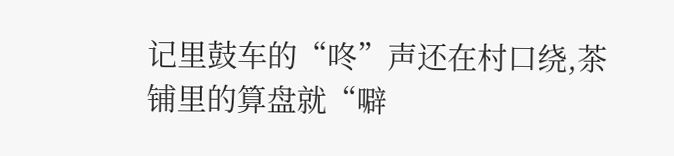记里鼓车的“咚”声还在村口绕,茶铺里的算盘就“噼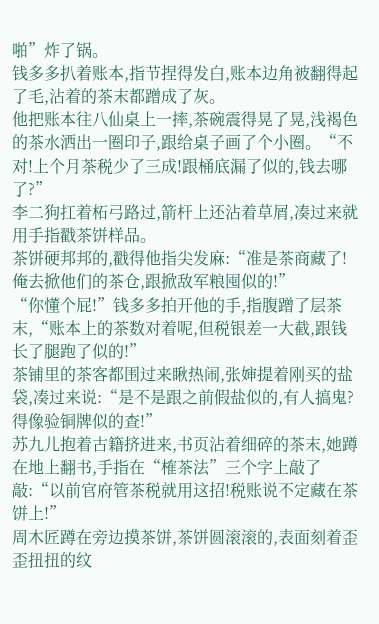啪”炸了锅。
钱多多扒着账本,指节捏得发白,账本边角被翻得起了毛,沾着的茶末都蹭成了灰。
他把账本往八仙桌上一摔,茶碗震得晃了晃,浅褐色的茶水洒出一圈印子,跟给桌子画了个小圈。“不对!上个月茶税少了三成!跟桶底漏了似的,钱去哪了?”
李二狗扛着柘弓路过,箭杆上还沾着草屑,凑过来就用手指戳茶饼样品。
茶饼硬邦邦的,戳得他指尖发麻:“准是茶商藏了!俺去掀他们的茶仓,跟掀敌军粮囤似的!”
“你懂个屁!”钱多多拍开他的手,指腹蹭了层茶末,“账本上的茶数对着呢,但税银差一大截,跟钱长了腿跑了似的!”
茶铺里的茶客都围过来瞅热闹,张婶提着刚买的盐袋,凑过来说:“是不是跟之前假盐似的,有人搞鬼?得像验铜牌似的查!”
苏九儿抱着古籍挤进来,书页沾着细碎的茶末,她蹲在地上翻书,手指在“榷茶法”三个字上敲了敲:“以前官府管茶税就用这招!税账说不定藏在茶饼上!”
周木匠蹲在旁边摸茶饼,茶饼圆滚滚的,表面刻着歪歪扭扭的纹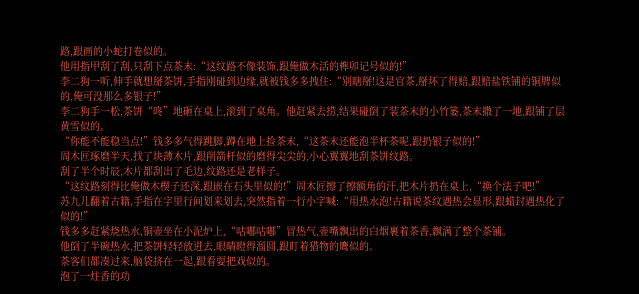路,跟画的小蛇打卷似的。
他用指甲刮了刮,只刮下点茶末:“这纹路不像装饰,跟俺做木活的榫卯记号似的!”
李二狗一听,伸手就想掰茶饼,手指刚碰到边缘,就被钱多多拽住:“别瞎掰!这是官茶,掰坏了得赔,跟赔盐铁铺的铜牌似的,俺可没那么多银子!”
李二狗手一松,茶饼“咚”地砸在桌上,滚到了桌角。他赶紧去捞,结果碰倒了装茶末的小竹篓,茶末撒了一地,跟铺了层黄雪似的。
“你能不能稳当点!”钱多多气得跳脚,蹲在地上捡茶末,“这茶末还能泡半杯茶呢,跟扔银子似的!”
周木匠琢磨半天,找了块薄木片,跟削箭杆似的磨得尖尖的,小心翼翼地刮茶饼纹路。
刮了半个时辰,木片都刮出了毛边,纹路还是老样子。
“这纹路刻得比俺做木楔子还深,跟嵌在石头里似的!”周木匠擦了擦额角的汗,把木片扔在桌上,“换个法子吧!”
苏九儿翻着古籍,手指在字里行间划来划去,突然指着一行小字喊:“用热水泡!古籍说茶纹遇热会显形,跟蜡封遇热化了似的!”
钱多多赶紧烧热水,铜壶坐在小泥炉上,“咕嘟咕嘟”冒热气,壶嘴飘出的白烟裹着茶香,飘满了整个茶铺。
他倒了半碗热水,把茶饼轻轻放进去,眼睛瞪得溜圆,跟盯着猎物的鹰似的。
茶客们都凑过来,脑袋挤在一起,跟看耍把戏似的。
泡了一炷香的功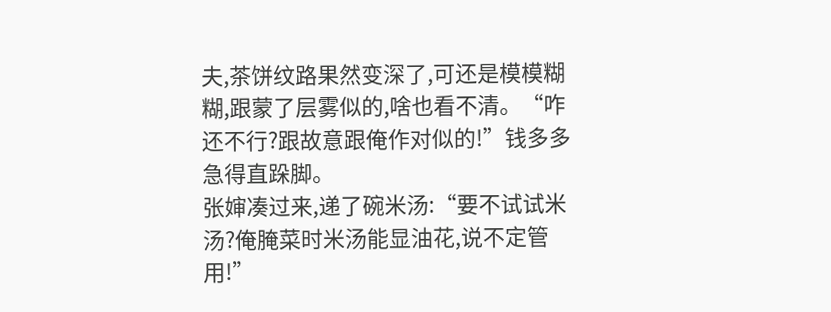夫,茶饼纹路果然变深了,可还是模模糊糊,跟蒙了层雾似的,啥也看不清。“咋还不行?跟故意跟俺作对似的!”钱多多急得直跺脚。
张婶凑过来,递了碗米汤:“要不试试米汤?俺腌菜时米汤能显油花,说不定管用!”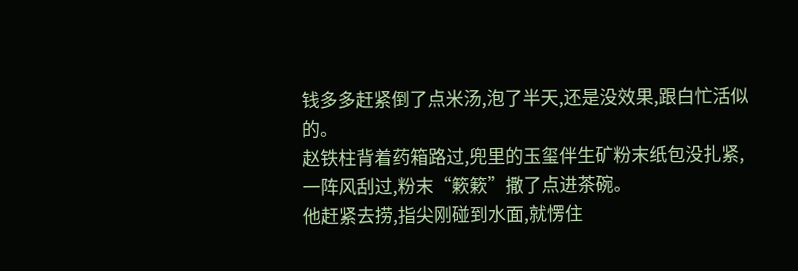钱多多赶紧倒了点米汤,泡了半天,还是没效果,跟白忙活似的。
赵铁柱背着药箱路过,兜里的玉玺伴生矿粉末纸包没扎紧,一阵风刮过,粉末“簌簌”撒了点进茶碗。
他赶紧去捞,指尖刚碰到水面,就愣住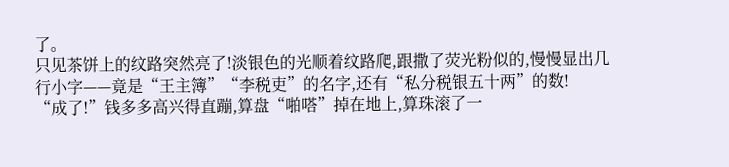了。
只见茶饼上的纹路突然亮了!淡银色的光顺着纹路爬,跟撒了荧光粉似的,慢慢显出几行小字——竟是“王主簿”“李税吏”的名字,还有“私分税银五十两”的数!
“成了!”钱多多高兴得直蹦,算盘“啪嗒”掉在地上,算珠滚了一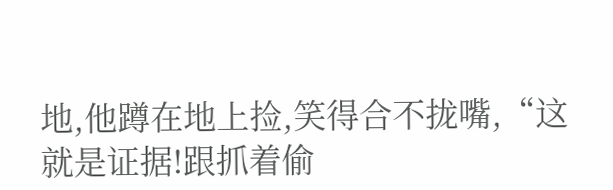地,他蹲在地上捡,笑得合不拢嘴,“这就是证据!跟抓着偷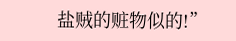盐贼的赃物似的!”